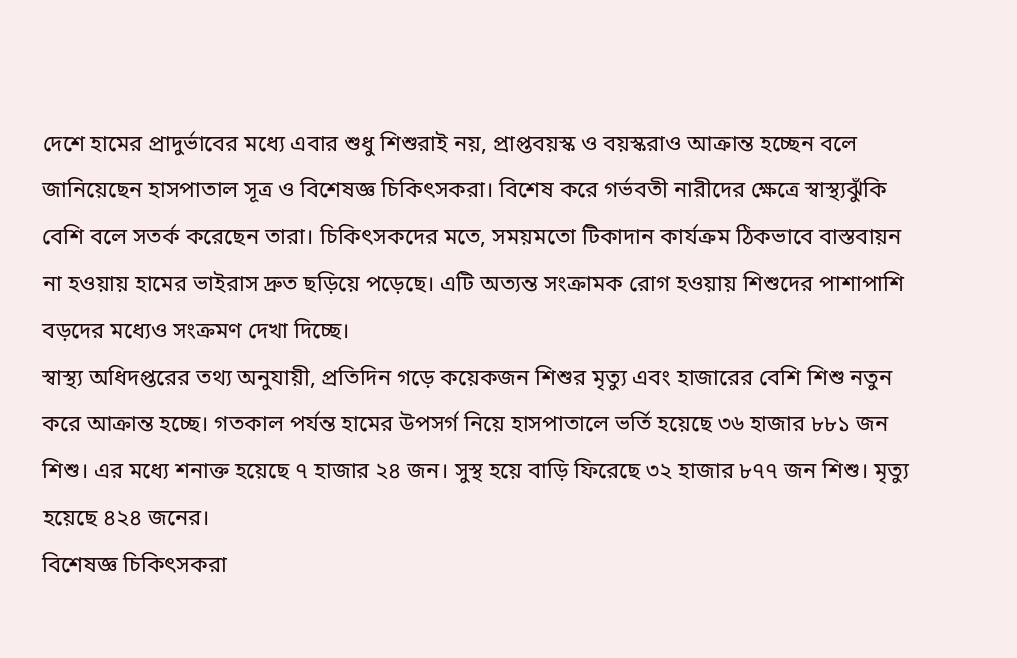দেশে হামের প্রাদুর্ভাবের মধ্যে এবার শুধু শিশুরাই নয়, প্রাপ্তবয়স্ক ও বয়স্করাও আক্রান্ত হচ্ছেন বলে জানিয়েছেন হাসপাতাল সূত্র ও বিশেষজ্ঞ চিকিৎসকরা। বিশেষ করে গর্ভবতী নারীদের ক্ষেত্রে স্বাস্থ্যঝুঁকি বেশি বলে সতর্ক করেছেন তারা। চিকিৎসকদের মতে, সময়মতো টিকাদান কার্যক্রম ঠিকভাবে বাস্তবায়ন না হওয়ায় হামের ভাইরাস দ্রুত ছড়িয়ে পড়েছে। এটি অত্যন্ত সংক্রামক রোগ হওয়ায় শিশুদের পাশাপাশি বড়দের মধ্যেও সংক্রমণ দেখা দিচ্ছে।
স্বাস্থ্য অধিদপ্তরের তথ্য অনুযায়ী, প্রতিদিন গড়ে কয়েকজন শিশুর মৃত্যু এবং হাজারের বেশি শিশু নতুন করে আক্রান্ত হচ্ছে। গতকাল পর্যন্ত হামের উপসর্গ নিয়ে হাসপাতালে ভর্তি হয়েছে ৩৬ হাজার ৮৮১ জন শিশু। এর মধ্যে শনাক্ত হয়েছে ৭ হাজার ২৪ জন। সুস্থ হয়ে বাড়ি ফিরেছে ৩২ হাজার ৮৭৭ জন শিশু। মৃত্যু হয়েছে ৪২৪ জনের।
বিশেষজ্ঞ চিকিৎসকরা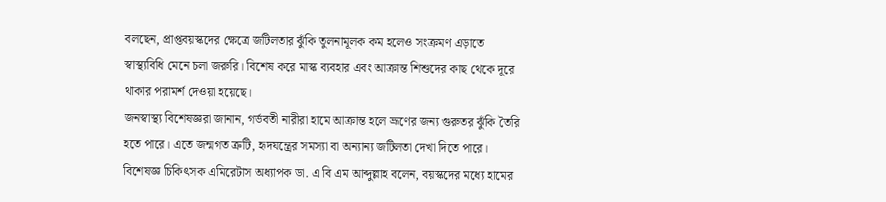বলছেন, প্রাপ্তবয়স্কদের ক্ষেত্রে জটিলতার ঝুঁকি তুলনামূলক কম হলেও সংক্রমণ এড়াতে স্বাস্থ্যবিধি মেনে চলা জরুরি। বিশেষ করে মাস্ক ব্যবহার এবং আক্রান্ত শিশুদের কাছ থেকে দূরে থাকার পরামর্শ দেওয়া হয়েছে।
জনস্বাস্থ্য বিশেষজ্ঞরা জানান, গর্ভবতী নারীরা হামে আক্রান্ত হলে ভ্রূণের জন্য গুরুতর ঝুঁকি তৈরি হতে পারে। এতে জন্মগত ত্রুটি, হৃদযন্ত্রের সমস্যা বা অন্যান্য জটিলতা দেখা দিতে পারে। বিশেষজ্ঞ চিকিৎসক এমিরেটাস অধ্যাপক ডা. এ বি এম আব্দুল্লাহ বলেন, বয়স্কদের মধ্যে হামের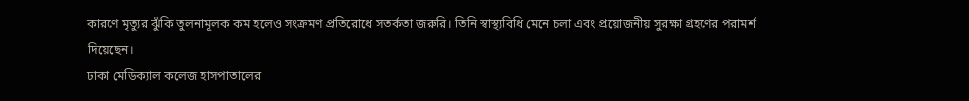কারণে মৃত্যুর ঝুঁকি তুলনামূলক কম হলেও সংক্রমণ প্রতিরোধে সতর্কতা জরুরি। তিনি স্বাস্থ্যবিধি মেনে চলা এবং প্রয়োজনীয় সুরক্ষা গ্রহণের পরামর্শ দিয়েছেন।
ঢাকা মেডিক্যাল কলেজ হাসপাতালের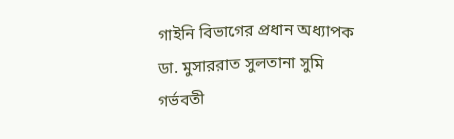গাইনি বিভাগের প্রধান অধ্যাপক ডা. মুসাররাত সুলতানা সুমি গর্ভবতী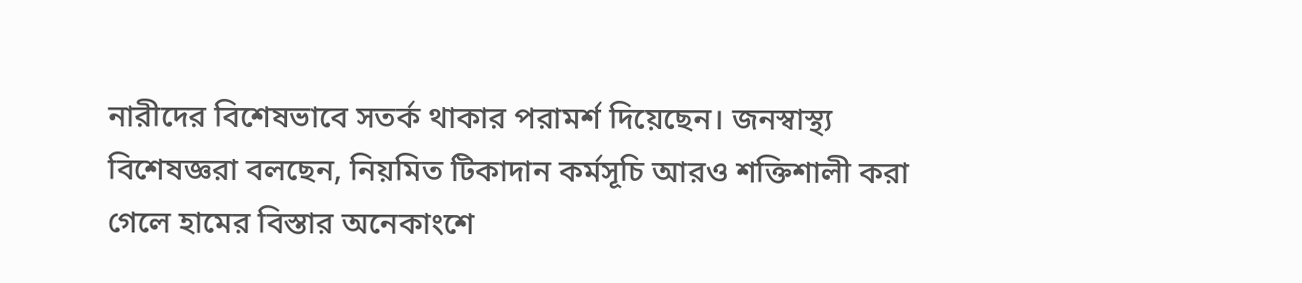নারীদের বিশেষভাবে সতর্ক থাকার পরামর্শ দিয়েছেন। জনস্বাস্থ্য বিশেষজ্ঞরা বলছেন, নিয়মিত টিকাদান কর্মসূচি আরও শক্তিশালী করা গেলে হামের বিস্তার অনেকাংশে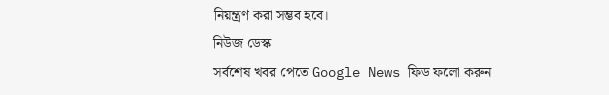নিয়ন্ত্রণ করা সম্ভব হবে।
নিউজ ডেস্ক
সর্বশেষ খবর পেতে Google News ফিড ফলো করুন